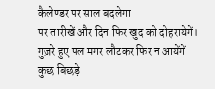कैलेण्डर पर साल बदलेगा
पर तारीखें और दिन फिर खुद को दोहरायेगें।
गुज़रे हुए पल मगर लौटकर फिर न आयेंगें
कुछ बिछड़े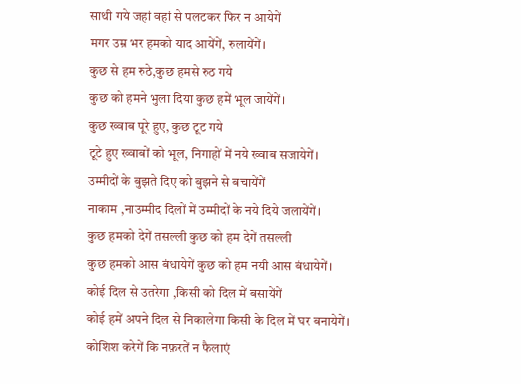साथी गये जहां वहां से पलटकर फिर न आयेगें
मगर उम्र भर हमको याद आयेंगें, रुलायेंगें।
कुछ से हम रुठे,कुछ हमसे रुठ गये
कुछ को हमने भुला दिया कुछ हमें भूल जायेंगें।
कुछ ख्वाब पूरे हुए, कुछ टूट गये
टूटे हुए ख्वाबों को भूल, निगाहों में नये ख्वाब सजायेगें।
उम्मीदों के बुझते दिए को बुझने से बचायेंगें
नाकाम ,नाउम्मीद दिलों में उम्मीदों के नये दिये जलायेंगें।
कुछ हमको देगें तसल्ली कुछ को हम देगें तसल्ली
कुछ हमको आस बंधायेगें कुछ को हम नयी आस बंधायेगें।
कोई दिल से उतरेगा ,किसी को दिल में बसायेंगें
कोई हमें अपने दिल से निकालेगा किसी के दिल में घर बनायेगें।
कोशिश करेगें कि नफ़रतें न फैलाएं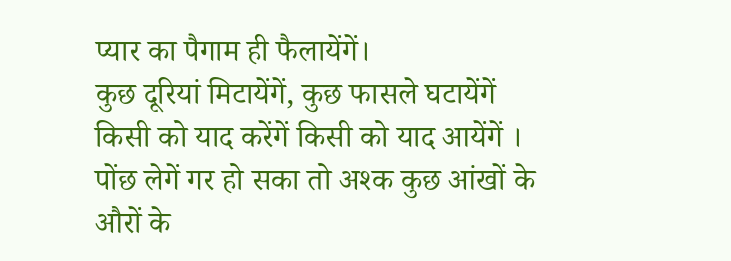प्यार का पैगाम ही फैलायेंगें।
कुछ दूरियां मिटायेंगें, कुछ फासले घटायेंगें
किसी को याद करेंगें किसी को याद आयेंगें ।
पोंछ लेगें गर हो सका तो अश्क कुछ आंखों के
औरों के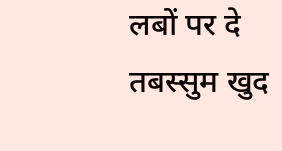लबों पर दे तबस्सुम खुद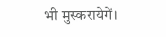भी मुस्करायेगें।